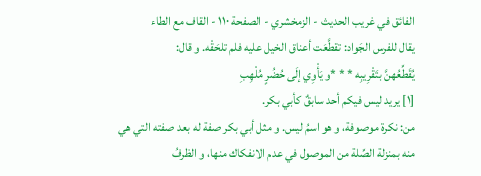الفائق في غريب الحديث - الزمخشري - الصفحة ١١٠ - القاف مع الطاء
يقال للفرس الجَواد: تقطَّعَت أعناق الخيل عليه فلم تلحَقْه. و قال:
يُقَطِّعُهنَّ بتَقْرِيبِه * * *و يَأْوِي إلَى حُضُرٍ مُلْهِبِ
[١] يريد ليس فيكم أحد سابقٌ كأبي بكر.
من: نكرة موصوفة، و هو اسمُ ليس. و مثل أبي بكر صفة له بعد صفته التي هي منه بمنزلة الصِّلة من الموصول في عدم الانفكاك منها، و الظرفُ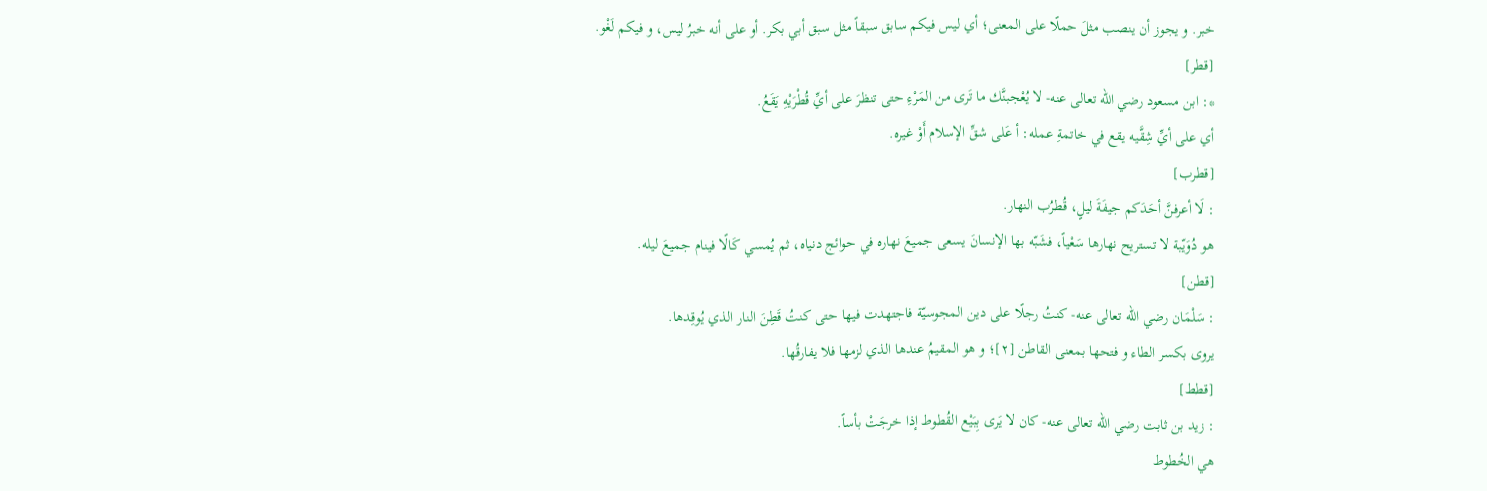خبر. و يجوز أن ينصب مثلَ حملًا على المعنى؛ أي ليس فيكم سابق سبقاً مثل سبق أبي بكر. أو على أنه خبرُ ليس، و فيكم لَغْو.
[قطر]
*: ابن مسعود رضي اللّه تعالى عنه- لا يُعْجبنَّك ما تَرى من المَرْءِ حتى تنظرَ على أيِّ قُطْرَيْهِ يَقَعُ.
أي على أيِّ شِقَّيه يقع في خاتمةِ عمله: أ عَلى شقِّ الإسلام أَوْ غيره.
[قطرب]
: لَا أعرفنَّ أحَدَكم جيفَةَ ليلٍ، قُطرُب النهار.
هو دُوَيّبة لا تستريح نهارها سَعْياً، فشَبّه بها الإنسانَ يسعى جميعَ نهاره في حوائج دنياه، ثم يُمسي كَالًا فينام جميعَ ليله.
[قطن]
: سَلْمَان رضي اللّه تعالى عنه- كنتُ رجلًا على دين المجوسيّة فاجتهدت فيها حتى كنتُ قَطِنَ النار الذي يُوقِدها.
يروى بكسر الطاء و فتحها بمعنى القاطن [٢]؛ و هو المقيمُ عندها الذي لزمها فلا يفارقُها.
[قطط]
: زيد بن ثابت رضي اللّه تعالى عنه- كان لا يَرى بِبَيْع القُطوط إذا خرجَتْ بأساً.
هي الخُطوط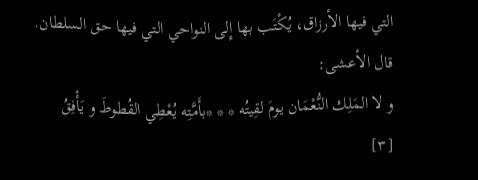التي فيها الأرزاق، يُكْتَب بها إِلى النواحي التي فيها حق السلطان. قال الأعشى:
و لا المَلِك النُّعْمَان يومَ لقِيتُه * * *بأَمَّتِه يُعْطِي القُطوطَ و يَأْفِقُ
[٣]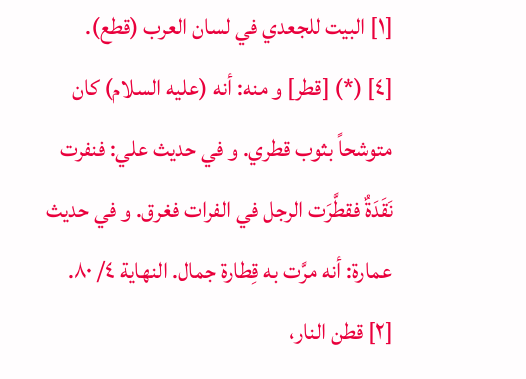[١] البيت للجعدي في لسان العرب (قطع).
[٤] (*) [قطر] و منه: أنه (عليه السلام) كان متوشحاً بثوب قطري. و في حديث علي: فنفرت نَقَدَةٌ فقطَّرَت الرجل في الفرات فغرق. و في حديث عمارة: أنه مرَّت به قِطارة جمال. النهاية ٤/ ٨٠.
[٢] قطن النار،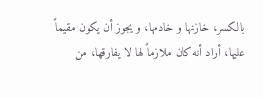بالكسر، خازنها و خادمها، و يجوز أن يكون مقيماً عليها، أراد أنه كان ملازماً لها لا يفارقها، من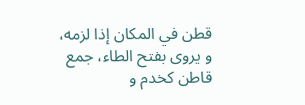قطن في المكان إذا لزمه، و يروى بفتح الطاء، جمع قاطن كخدم و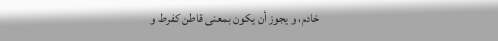خادم، و يجوز أن يكون بمعنى قاطن كفرط و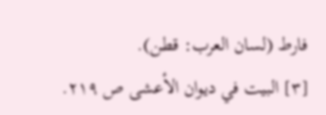فارط (لسان العرب: قطن).
[٣] البيت في ديوان الأعشى ص ٢١٩.